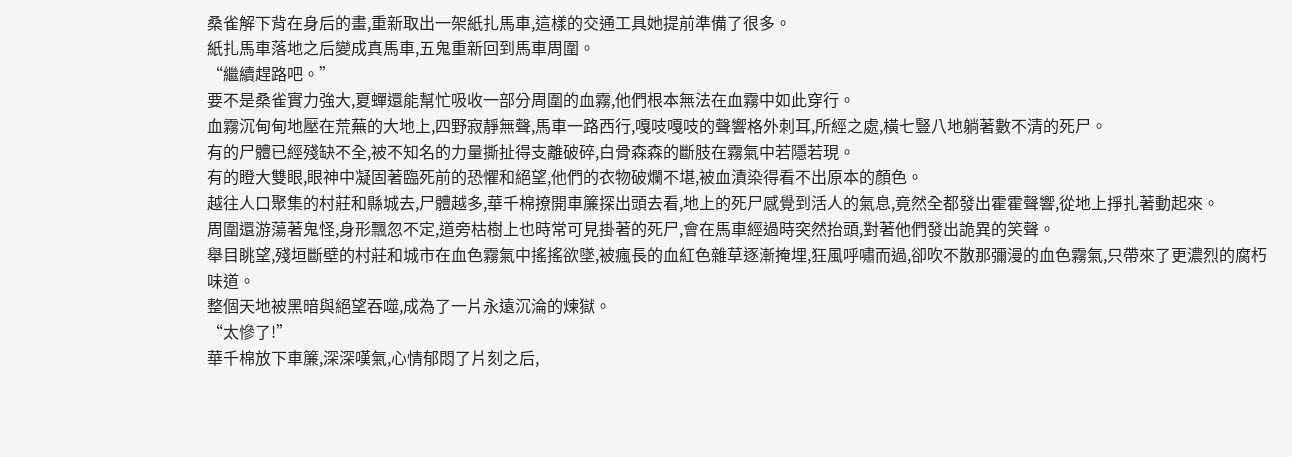桑雀解下背在身后的畫,重新取出一架紙扎馬車,這樣的交通工具她提前準備了很多。
紙扎馬車落地之后變成真馬車,五鬼重新回到馬車周圍。
“繼續趕路吧。”
要不是桑雀實力強大,夏蟬還能幫忙吸收一部分周圍的血霧,他們根本無法在血霧中如此穿行。
血霧沉甸甸地壓在荒蕪的大地上,四野寂靜無聲,馬車一路西行,嘎吱嘎吱的聲響格外刺耳,所經之處,橫七豎八地躺著數不清的死尸。
有的尸體已經殘缺不全,被不知名的力量撕扯得支離破碎,白骨森森的斷肢在霧氣中若隱若現。
有的瞪大雙眼,眼神中凝固著臨死前的恐懼和絕望,他們的衣物破爛不堪,被血漬染得看不出原本的顏色。
越往人口聚集的村莊和縣城去,尸體越多,華千棉撩開車簾探出頭去看,地上的死尸感覺到活人的氣息,竟然全都發出霍霍聲響,從地上掙扎著動起來。
周圍還游蕩著鬼怪,身形飄忽不定,道旁枯樹上也時常可見掛著的死尸,會在馬車經過時突然抬頭,對著他們發出詭異的笑聲。
舉目眺望,殘垣斷壁的村莊和城市在血色霧氣中搖搖欲墜,被瘋長的血紅色雜草逐漸掩埋,狂風呼嘯而過,卻吹不散那彌漫的血色霧氣,只帶來了更濃烈的腐朽味道。
整個天地被黑暗與絕望吞噬,成為了一片永遠沉淪的煉獄。
“太慘了!”
華千棉放下車簾,深深嘆氣,心情郁悶了片刻之后,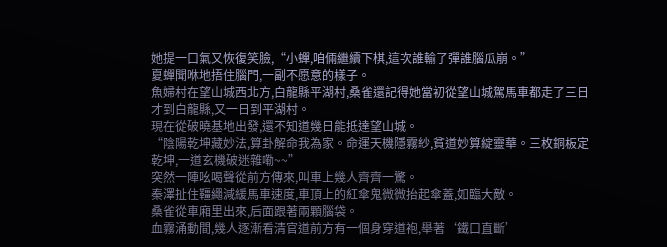她提一口氣又恢復笑臉,“小蟬,咱倆繼續下棋,這次誰輸了彈誰腦瓜崩。”
夏蟬聞咻地捂住腦門,一副不愿意的樣子。
魚婦村在望山城西北方,白龍縣平湖村,桑雀還記得她當初從望山城駕馬車都走了三日才到白龍縣,又一日到平湖村。
現在從破曉基地出發,還不知道幾日能抵達望山城。
“陰陽乾坤藏妙法,算卦解命我為家。命運天機隱霧紗,貧道妙算綻靈華。三枚銅板定乾坤,一道玄機破迷雜嘞~~”
突然一陣吆喝聲從前方傳來,叫車上幾人齊齊一驚。
秦澤扯住韁繩減緩馬車速度,車頂上的紅傘鬼微微抬起傘蓋,如臨大敵。
桑雀從車廂里出來,后面跟著兩顆腦袋。
血霧涌動間,幾人逐漸看清官道前方有一個身穿道袍,舉著‘鐵口直斷’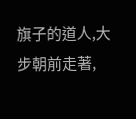旗子的道人,大步朝前走著,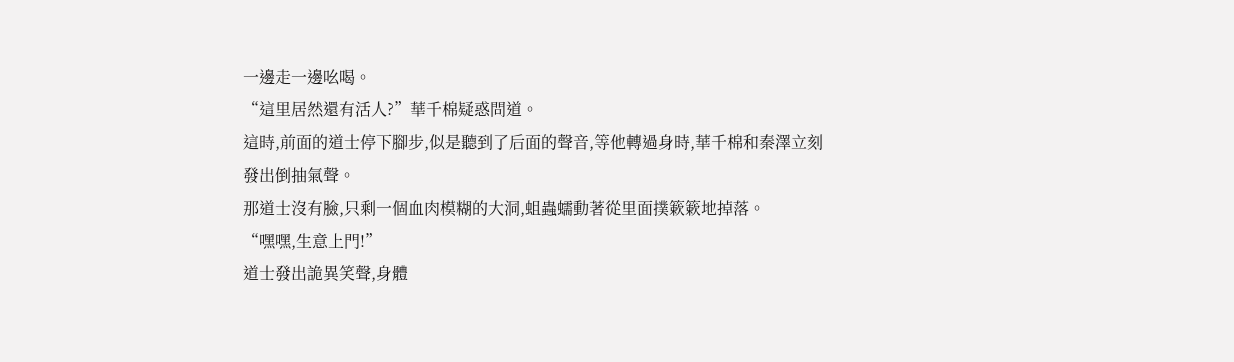一邊走一邊吆喝。
“這里居然還有活人?”華千棉疑惑問道。
這時,前面的道士停下腳步,似是聽到了后面的聲音,等他轉過身時,華千棉和秦澤立刻發出倒抽氣聲。
那道士沒有臉,只剩一個血肉模糊的大洞,蛆蟲蠕動著從里面撲簌簌地掉落。
“嘿嘿,生意上門!”
道士發出詭異笑聲,身體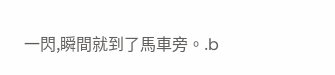一閃,瞬間就到了馬車旁。.b